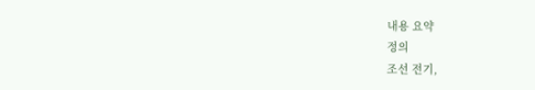내용 요약
정의
조선 전기,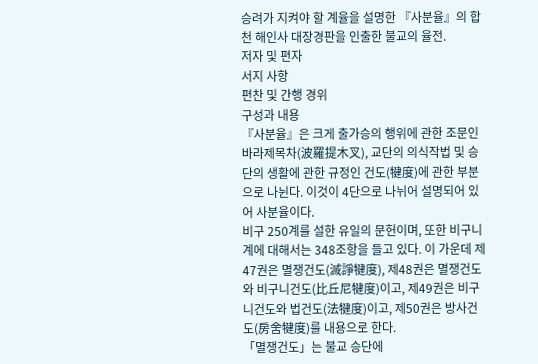승려가 지켜야 할 계율을 설명한 『사분율』의 합천 해인사 대장경판을 인출한 불교의 율전.
저자 및 편자
서지 사항
편찬 및 간행 경위
구성과 내용
『사분율』은 크게 출가승의 행위에 관한 조문인 바라제목차(波羅提木叉), 교단의 의식작법 및 승단의 생활에 관한 규정인 건도(犍度)에 관한 부분으로 나뉜다. 이것이 4단으로 나뉘어 설명되어 있어 사분율이다.
비구 250계를 설한 유일의 문헌이며, 또한 비구니계에 대해서는 348조항을 들고 있다. 이 가운데 제47권은 멸쟁건도(滅諍犍度), 제48권은 멸쟁건도와 비구니건도(比丘尼犍度)이고, 제49권은 비구니건도와 법건도(法犍度)이고, 제50권은 방사건도(房舍犍度)를 내용으로 한다.
「멸쟁건도」는 불교 승단에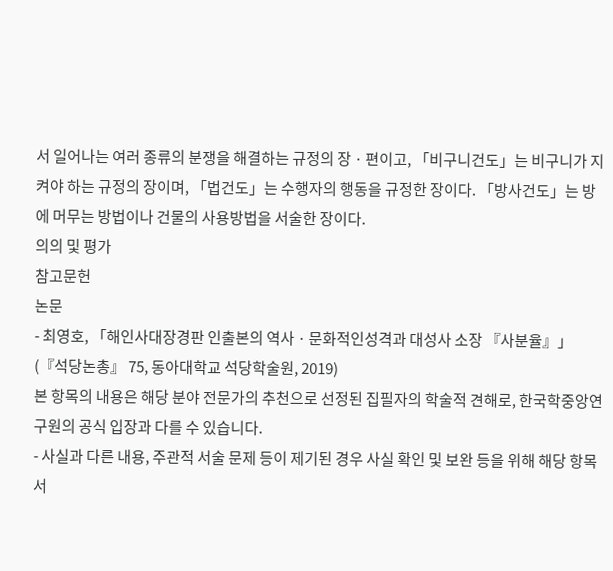서 일어나는 여러 종류의 분쟁을 해결하는 규정의 장 · 편이고, 「비구니건도」는 비구니가 지켜야 하는 규정의 장이며, 「법건도」는 수행자의 행동을 규정한 장이다. 「방사건도」는 방에 머무는 방법이나 건물의 사용방법을 서술한 장이다.
의의 및 평가
참고문헌
논문
- 최영호, 「해인사대장경판 인출본의 역사 · 문화적인성격과 대성사 소장 『사분율』」(『석당논총』 75, 동아대학교 석당학술원, 2019)
본 항목의 내용은 해당 분야 전문가의 추천으로 선정된 집필자의 학술적 견해로, 한국학중앙연구원의 공식 입장과 다를 수 있습니다.
- 사실과 다른 내용, 주관적 서술 문제 등이 제기된 경우 사실 확인 및 보완 등을 위해 해당 항목 서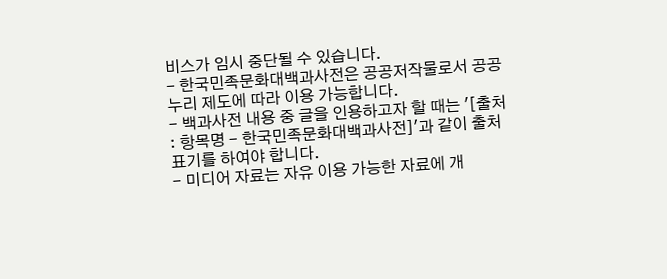비스가 임시 중단될 수 있습니다.
- 한국민족문화대백과사전은 공공저작물로서 공공누리 제도에 따라 이용 가능합니다.
- 백과사전 내용 중 글을 인용하고자 할 때는 '[출처 : 항목명 - 한국민족문화대백과사전]'과 같이 출처 표기를 하여야 합니다.
- 미디어 자료는 자유 이용 가능한 자료에 개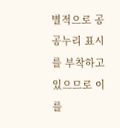별적으로 공공누리 표시를 부착하고 있으므로 이를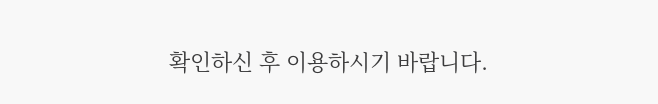확인하신 후 이용하시기 바랍니다.